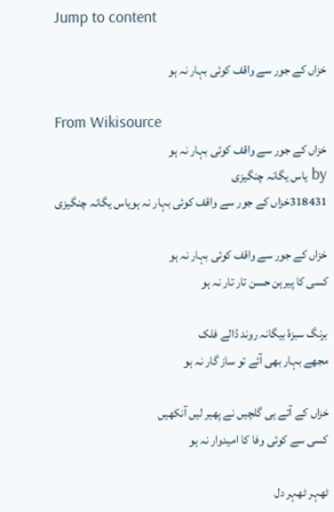Jump to content

خزاں کے جور سے واقف کوئی بہار نہ ہو

From Wikisource
خزاں کے جور سے واقف کوئی بہار نہ ہو
by یاس یگانہ چنگیزی
318431خزاں کے جور سے واقف کوئی بہار نہ ہویاس یگانہ چنگیزی

خزاں کے جور سے واقف کوئی بہار نہ ہو
کسی کا پیرہن حسن تار تار نہ ہو

برنگ سبزۂ بیگانہ روند ڈالے فلک
مجھے بہار بھی آئے تو ساز گار نہ ہو

خزاں کے آتے ہی گلچیں نے پھیر لیں آنکھیں
کسی سے کوئی وفا کا امیدوار نہ ہو

ٹھہر ٹھہر دل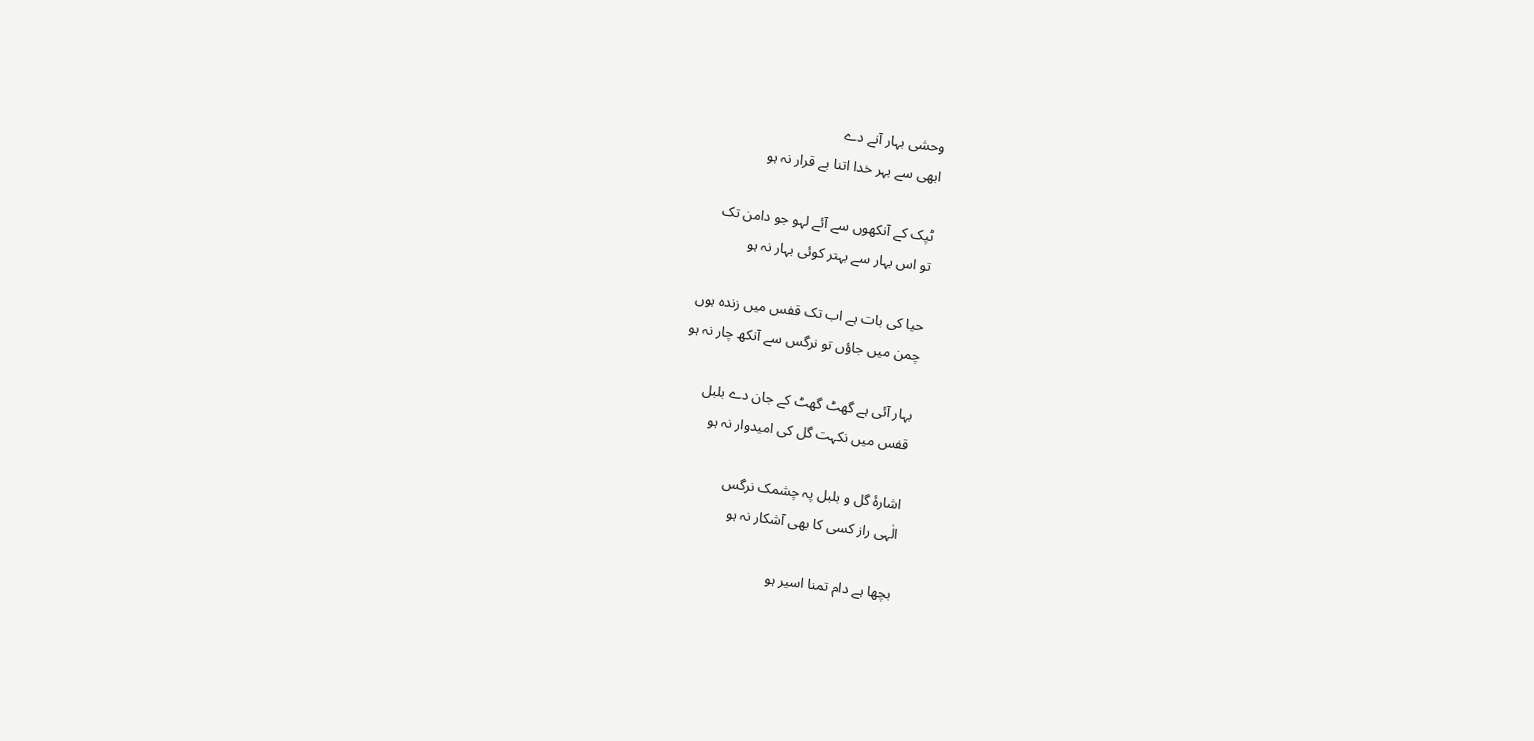وحشی بہار آنے دے
ابھی سے بہر خدا اتنا بے قرار نہ ہو

ٹپک کے آنکھوں سے آئے لہو جو دامن تک
تو اس بہار سے بہتر کوئی بہار نہ ہو

حیا کی بات ہے اب تک قفس میں زندہ ہوں
چمن میں جاؤں تو نرگس سے آنکھ چار نہ ہو

بہار آئی ہے گھٹ گھٹ کے جان دے بلبل
قفس میں نکہت گل کی امیدوار نہ ہو

اشارۂ گل و بلبل پہ چشمک نرگس
الٰہی راز کسی کا بھی آشکار نہ ہو

بچھا ہے دام تمنا اسیر ہو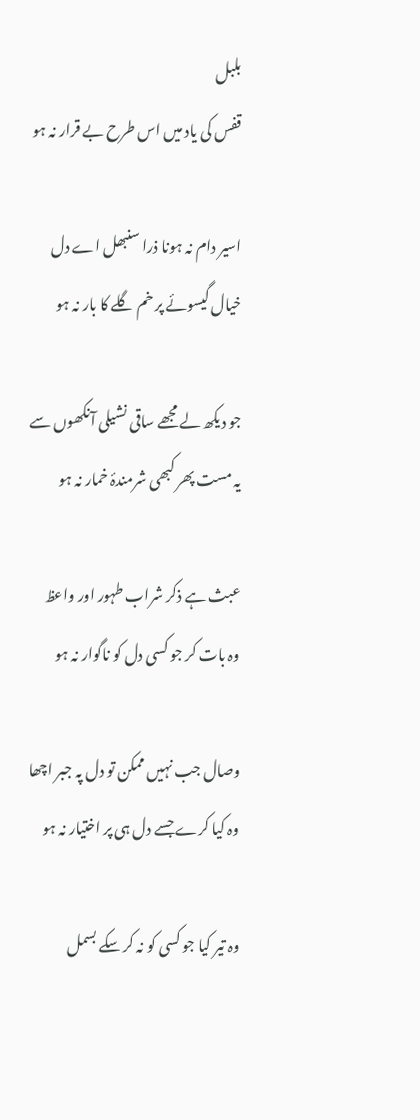بلبل
قفس کی یاد میں اس طرح بے قرار نہ ہو

اسیر دام نہ ہونا ذرا سنبھل اے دل
خیال گیسوئے پر خم گلے کا بار نہ ہو

جو دیکھ لے مجھے ساقی نشیلی آنکھوں سے
یہ مست پھر کبھی شرمندۂ خمار نہ ہو

عبث ہے ذکر شراب طہور اور واعظ
وہ بات کر جو کسی دل کو ناگوار نہ ہو

وصال جب نہیں ممکن تو دل پہ جبر اچھا
وہ کیا کرے جسے دل ہی پر اختیار نہ ہو

وہ تیر کیا جو کسی کو نہ کر سکے بسمل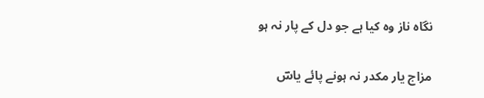نگاہ ناز وہ کیا ہے جو دل کے پار نہ ہو

مزاج یار مکدر نہ ہونے پائے یاسؔ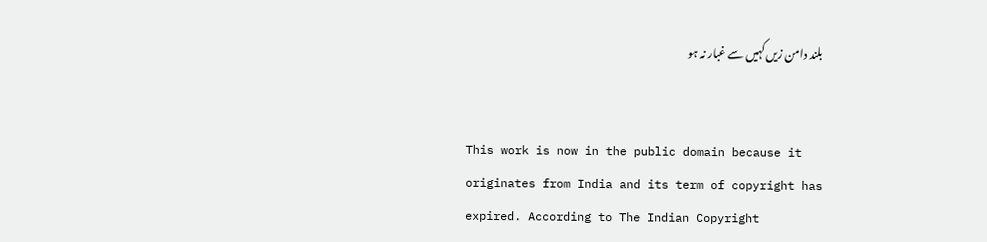بلند دامن زیں کہیں سے غبار نہ ہو


This work is now in the public domain because it originates from India and its term of copyright has expired. According to The Indian Copyright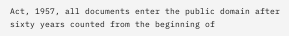Act, 1957, all documents enter the public domain after sixty years counted from the beginning of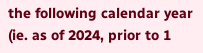the following calendar year (ie. as of 2024, prior to 1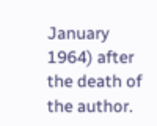January 1964) after the death of the author.